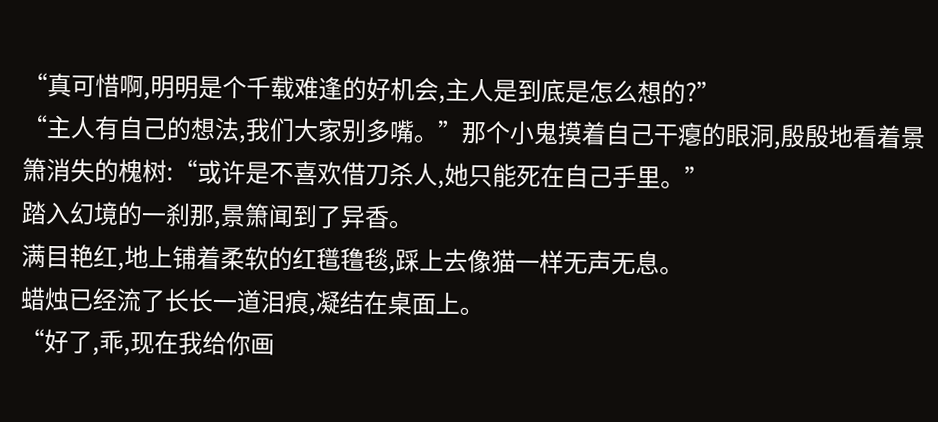“真可惜啊,明明是个千载难逢的好机会,主人是到底是怎么想的?”
“主人有自己的想法,我们大家别多嘴。”那个小鬼摸着自己干瘪的眼洞,殷殷地看着景箫消失的槐树:“或许是不喜欢借刀杀人,她只能死在自己手里。”
踏入幻境的一刹那,景箫闻到了异香。
满目艳红,地上铺着柔软的红氆氇毯,踩上去像猫一样无声无息。
蜡烛已经流了长长一道泪痕,凝结在桌面上。
“好了,乖,现在我给你画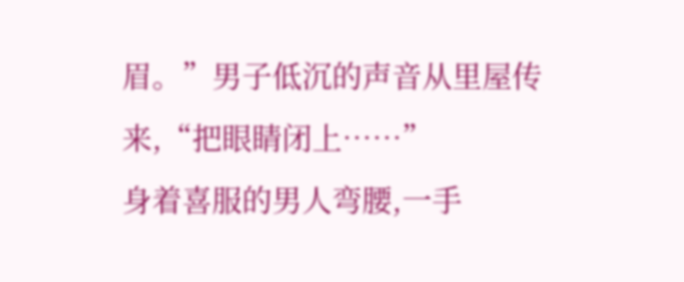眉。”男子低沉的声音从里屋传来,“把眼睛闭上……”
身着喜服的男人弯腰,一手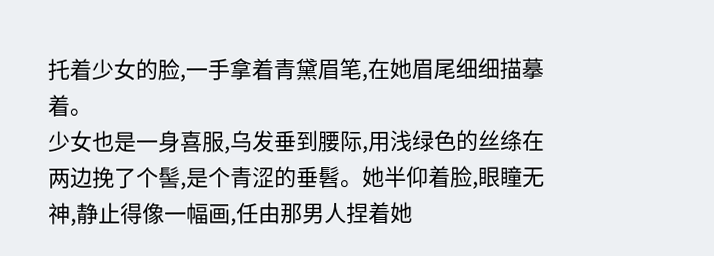托着少女的脸,一手拿着青黛眉笔,在她眉尾细细描摹着。
少女也是一身喜服,乌发垂到腰际,用浅绿色的丝绦在两边挽了个髻,是个青涩的垂髫。她半仰着脸,眼瞳无神,静止得像一幅画,任由那男人捏着她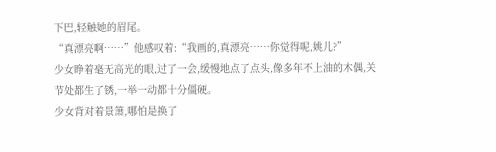下巴,轻触她的眉尾。
“真漂亮啊……”他感叹着:“我画的,真漂亮……你觉得呢,姚儿?”
少女睁着毫无高光的眼,过了一会,缓慢地点了点头,像多年不上油的木偶,关节处都生了锈,一举一动都十分僵硬。
少女背对着景箫,哪怕是换了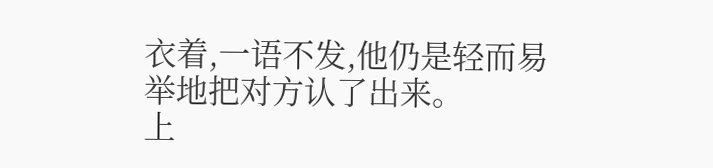衣着,一语不发,他仍是轻而易举地把对方认了出来。
上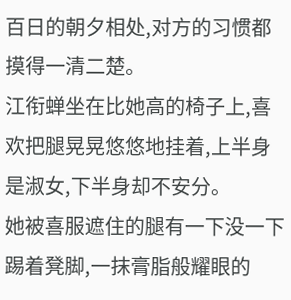百日的朝夕相处,对方的习惯都摸得一清二楚。
江衔蝉坐在比她高的椅子上,喜欢把腿晃晃悠悠地挂着,上半身是淑女,下半身却不安分。
她被喜服遮住的腿有一下没一下踢着凳脚,一抹膏脂般耀眼的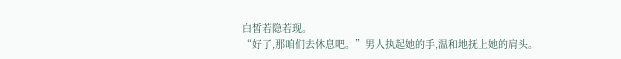白皙若隐若现。
“好了,那咱们去休息吧。”男人执起她的手,温和地抚上她的肩头。